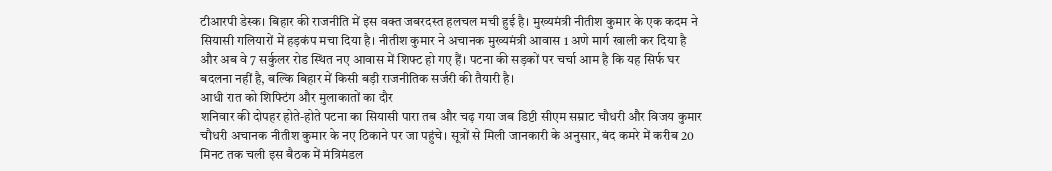टीआरपी डेस्क। बिहार की राजनीति में इस वक्त जबरदस्त हलचल मची हुई है। मुख्यमंत्री नीतीश कुमार के एक कदम ने सियासी गलियारों में हड़कंप मचा दिया है। नीतीश कुमार ने अचानक मुख्यमंत्री आवास 1 अणे मार्ग खाली कर दिया है और अब वे 7 सर्कुलर रोड स्थित नए आवास में शिफ्ट हो गए हैं। पटना की सड़कों पर चर्चा आम है कि यह सिर्फ घर बदलना नहीं है, बल्कि बिहार में किसी बड़ी राजनीतिक सर्जरी की तैयारी है।
आधी रात को शिफ्टिंग और मुलाकातों का दौर
शनिवार की दोपहर होते-होते पटना का सियासी पारा तब और चढ़ गया जब डिप्टी सीएम सम्राट चौधरी और विजय कुमार चौधरी अचानक नीतीश कुमार के नए ठिकाने पर जा पहुंचे। सूत्रों से मिली जानकारी के अनुसार, बंद कमरे में करीब 20 मिनट तक चली इस बैठक में मंत्रिमंडल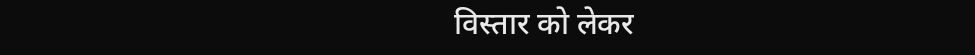विस्तार को लेकर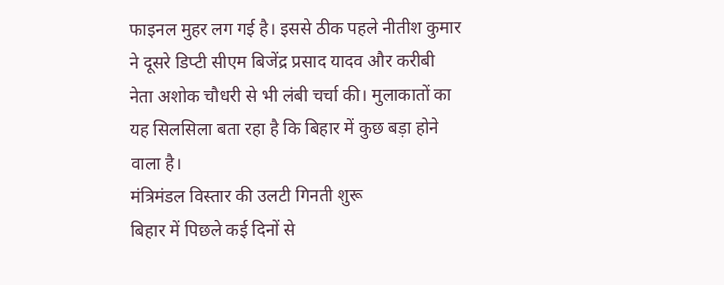फाइनल मुहर लग गई है। इससे ठीक पहले नीतीश कुमार ने दूसरे डिप्टी सीएम बिजेंद्र प्रसाद यादव और करीबी नेता अशोक चौधरी से भी लंबी चर्चा की। मुलाकातों का यह सिलसिला बता रहा है कि बिहार में कुछ बड़ा होने वाला है।
मंत्रिमंडल विस्तार की उलटी गिनती शुरू
बिहार में पिछले कई दिनों से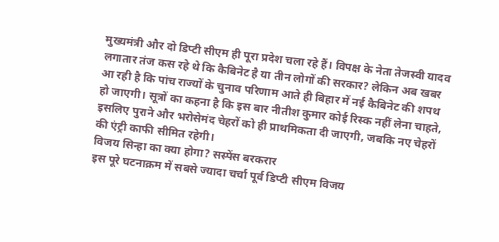मुख्यमंत्री और दो डिप्टी सीएम ही पूरा प्रदेश चला रहे हैं। विपक्ष के नेता तेजस्वी यादव लगातार तंज कस रहे थे कि कैबिनेट है या तीन लोगों की सरकार? लेकिन अब खबर आ रही है कि पांच राज्यों के चुनाव परिणाम आते ही बिहार में नई कैबिनेट की शपथ हो जाएगी। सूत्रों का कहना है कि इस बार नीतीश कुमार कोई रिस्क नहीं लेना चाहते, इसलिए पुराने और भरोसेमंद चेहरों को ही प्राथमिकता दी जाएगी, जबकि नए चेहरों की एंट्री काफी सीमित रहेगी।
विजय सिन्हा का क्या होगा? सस्पेंस बरकरार
इस पूरे घटनाक्रम में सबसे ज्यादा चर्चा पूर्व डिप्टी सीएम विजय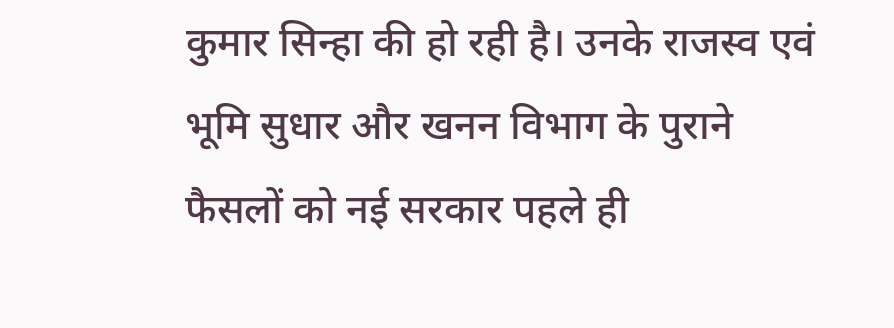कुमार सिन्हा की हो रही है। उनके राजस्व एवं भूमि सुधार और खनन विभाग के पुराने फैसलों को नई सरकार पहले ही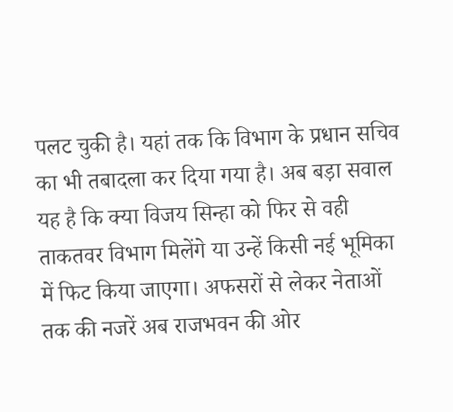पलट चुकी है। यहां तक कि विभाग के प्रधान सचिव का भी तबादला कर दिया गया है। अब बड़ा सवाल यह है कि क्या विजय सिन्हा को फिर से वही ताकतवर विभाग मिलेंगे या उन्हें किसी नई भूमिका में फिट किया जाएगा। अफसरों से लेकर नेताओं तक की नजरें अब राजभवन की ओर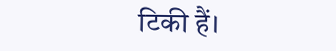टिकी हैं।